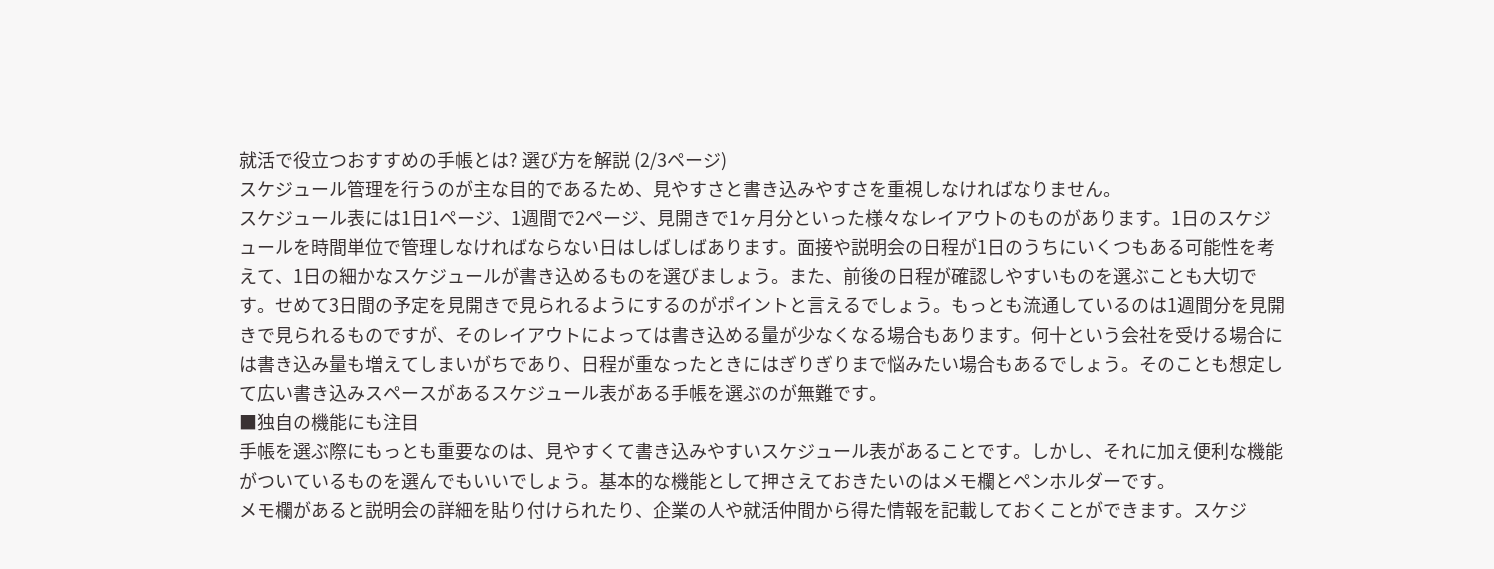就活で役立つおすすめの手帳とは? 選び方を解説 (2/3ページ)
スケジュール管理を行うのが主な目的であるため、見やすさと書き込みやすさを重視しなければなりません。
スケジュール表には1日1ページ、1週間で2ページ、見開きで1ヶ月分といった様々なレイアウトのものがあります。1日のスケジュールを時間単位で管理しなければならない日はしばしばあります。面接や説明会の日程が1日のうちにいくつもある可能性を考えて、1日の細かなスケジュールが書き込めるものを選びましょう。また、前後の日程が確認しやすいものを選ぶことも大切です。せめて3日間の予定を見開きで見られるようにするのがポイントと言えるでしょう。もっとも流通しているのは1週間分を見開きで見られるものですが、そのレイアウトによっては書き込める量が少なくなる場合もあります。何十という会社を受ける場合には書き込み量も増えてしまいがちであり、日程が重なったときにはぎりぎりまで悩みたい場合もあるでしょう。そのことも想定して広い書き込みスペースがあるスケジュール表がある手帳を選ぶのが無難です。
■独自の機能にも注目
手帳を選ぶ際にもっとも重要なのは、見やすくて書き込みやすいスケジュール表があることです。しかし、それに加え便利な機能がついているものを選んでもいいでしょう。基本的な機能として押さえておきたいのはメモ欄とペンホルダーです。
メモ欄があると説明会の詳細を貼り付けられたり、企業の人や就活仲間から得た情報を記載しておくことができます。スケジ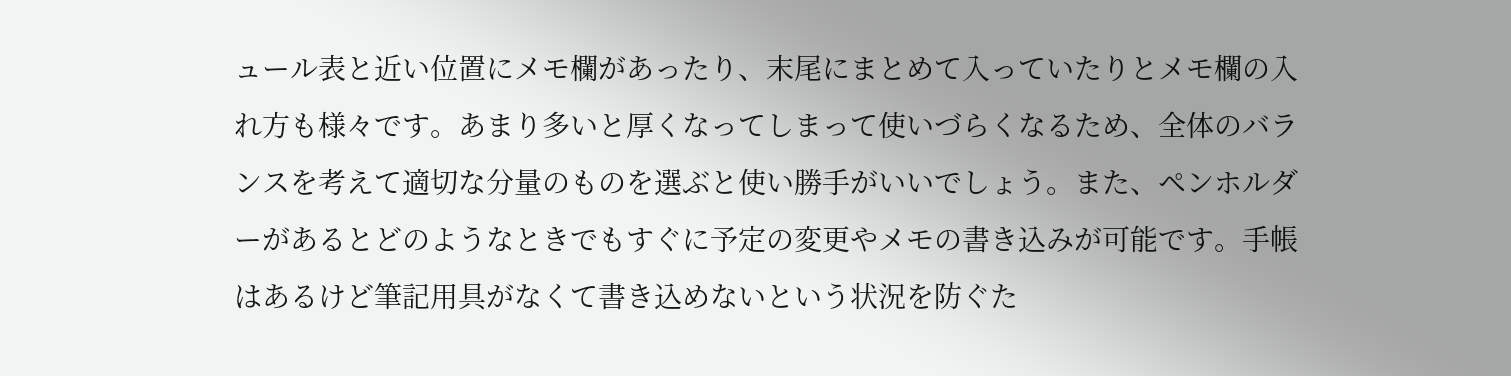ュール表と近い位置にメモ欄があったり、末尾にまとめて入っていたりとメモ欄の入れ方も様々です。あまり多いと厚くなってしまって使いづらくなるため、全体のバランスを考えて適切な分量のものを選ぶと使い勝手がいいでしょう。また、ペンホルダーがあるとどのようなときでもすぐに予定の変更やメモの書き込みが可能です。手帳はあるけど筆記用具がなくて書き込めないという状況を防ぐた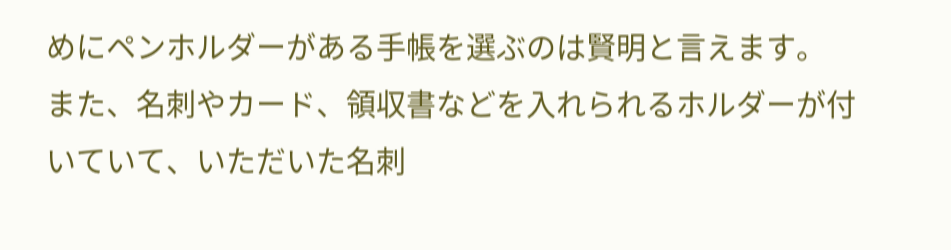めにペンホルダーがある手帳を選ぶのは賢明と言えます。
また、名刺やカード、領収書などを入れられるホルダーが付いていて、いただいた名刺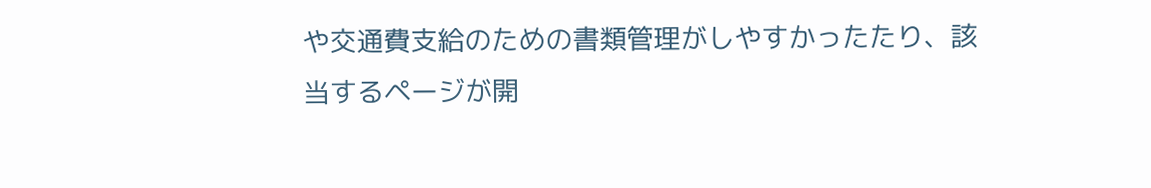や交通費支給のための書類管理がしやすかったたり、該当するページが開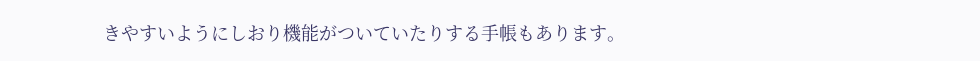きやすいようにしおり機能がついていたりする手帳もあります。